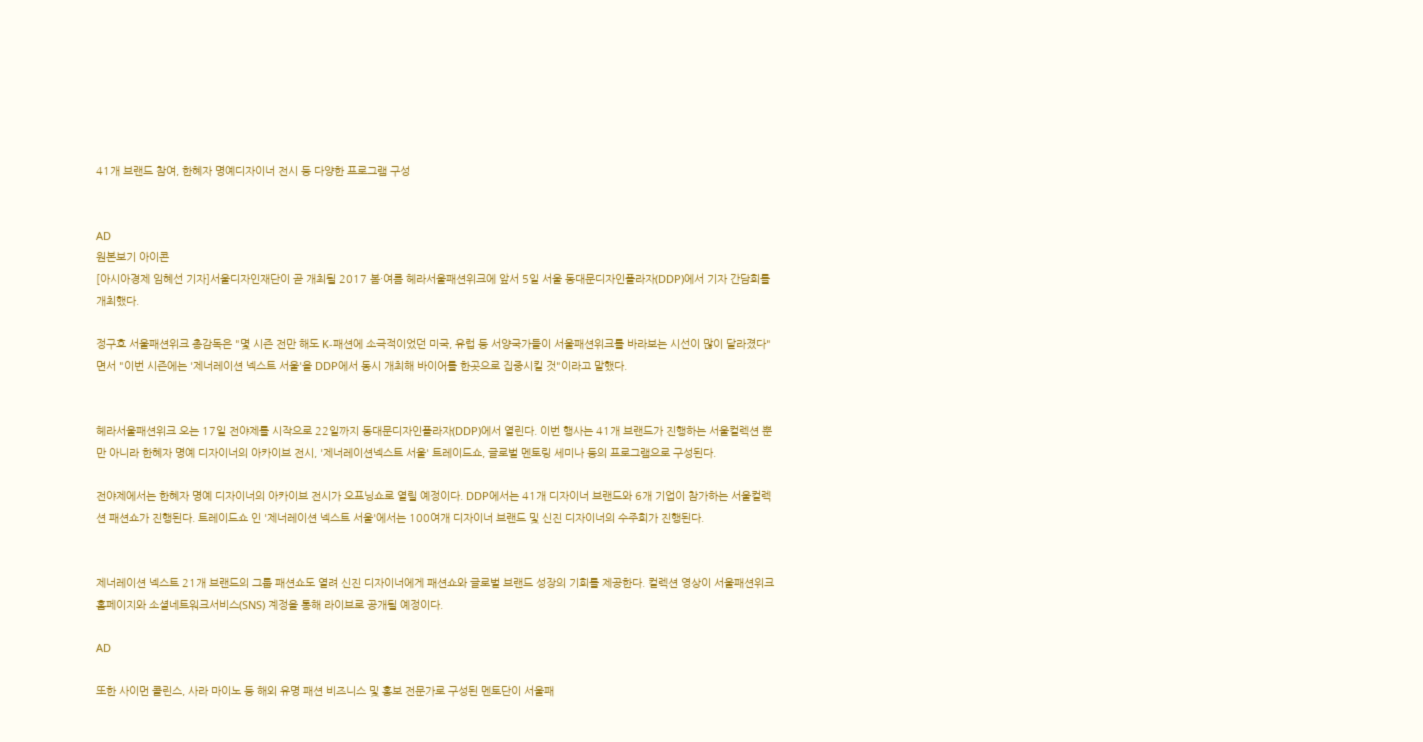41개 브랜드 참여, 한혜자 명예디자이너 전시 등 다양한 프로그램 구성


AD
원본보기 아이콘
[아시아경제 임혜선 기자]서울디자인재단이 곧 개최될 2017 봄·여름 헤라서울패션위크에 앞서 5일 서울 동대문디자인플라자(DDP)에서 기자 간담회를 개최했다.

정구호 서울패션위크 총감독은 "몇 시즌 전만 해도 K-패션에 소극적이었던 미국, 유럽 등 서양국가들이 서울패션위크를 바라보는 시선이 많이 달라졌다"면서 "이번 시즌에는 '제너레이션 넥스트 서울'을 DDP에서 동시 개최해 바이어를 한곳으로 집중시킬 것"이라고 말했다.


헤라서울패션위크 오는 17일 전야제를 시작으로 22일까지 동대문디자인플라자(DDP)에서 열린다. 이번 행사는 41개 브랜드가 진행하는 서울컬렉션 뿐만 아니라 한혜자 명예 디자이너의 아카이브 전시, '제너레이션넥스트 서울' 트레이드쇼, 글로벌 멘토링 세미나 등의 프로그램으로 구성된다.

전야제에서는 한혜자 명예 디자이너의 아카이브 전시가 오프닝쇼로 열릴 예정이다. DDP에서는 41개 디자이너 브랜드와 6개 기업이 참가하는 서울컬렉션 패션쇼가 진행된다. 트레이드쇼 인 '제너레이션 넥스트 서울'에서는 100여개 디자이너 브랜드 및 신진 디자이너의 수주회가 진행된다.


제너레이션 넥스트 21개 브랜드의 그룹 패션쇼도 열려 신진 디자이너에게 패션쇼와 글로벌 브랜드 성장의 기회를 제공한다. 컬렉션 영상이 서울패션위크 홈페이지와 소셜네트워크서비스(SNS) 계정을 통해 라이브로 공개될 예정이다.

AD

또한 사이먼 콜린스, 사라 마이노 등 해외 유명 패션 비즈니스 및 홍보 전문가로 구성된 멘토단이 서울패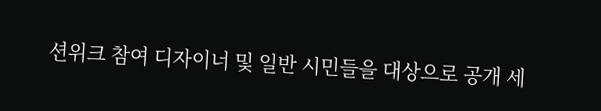션위크 참여 디자이너 및 일반 시민들을 대상으로 공개 세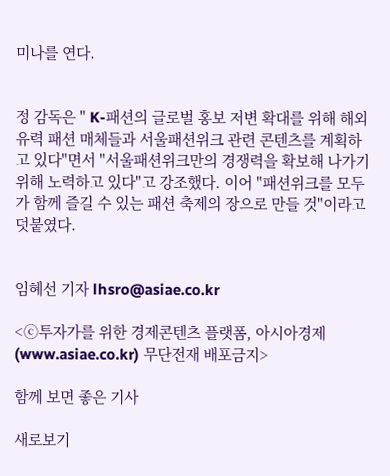미나를 연다.


정 감독은 " K-패션의 글로벌 홍보 저변 확대를 위해 해외 유력 패션 매체들과 서울패션위크 관련 콘텐츠를 계획하고 있다"면서 "서울패션위크만의 경쟁력을 확보해 나가기 위해 노력하고 있다"고 강조했다. 이어 "패션위크를 모두가 함께 즐길 수 있는 패션 축제의 장으로 만들 것"이라고 덧붙였다.


임혜선 기자 lhsro@asiae.co.kr

<ⓒ투자가를 위한 경제콘텐츠 플랫폼, 아시아경제(www.asiae.co.kr) 무단전재 배포금지>

함께 보면 좋은 기사

새로보기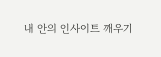내 안의 인사이트 깨우기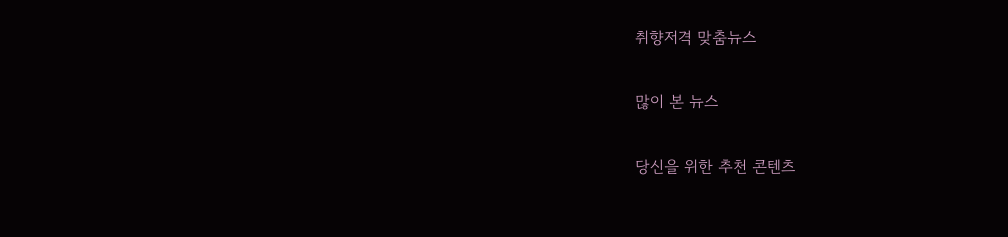취향저격 맞춤뉴스

많이 본 뉴스

당신을 위한 추천 콘텐츠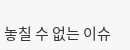놓칠 수 없는 이슈